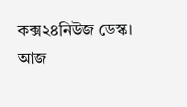কক্স২৪নিউজ ডেস্ক।
আজ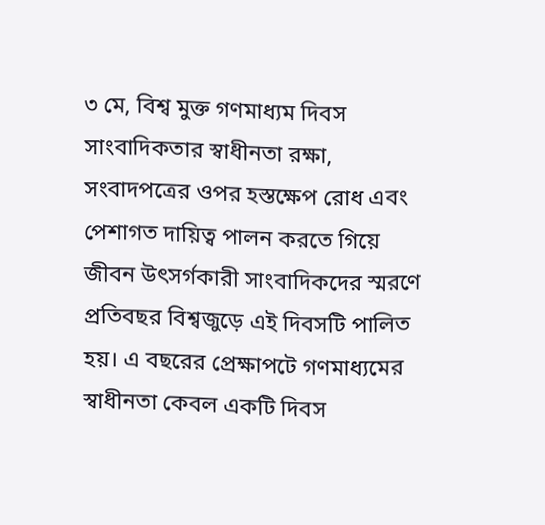৩ মে, বিশ্ব মুক্ত গণমাধ্যম দিবস সাংবাদিকতার স্বাধীনতা রক্ষা, সংবাদপত্রের ওপর হস্তক্ষেপ রোধ এবং পেশাগত দায়িত্ব পালন করতে গিয়ে জীবন উৎসর্গকারী সাংবাদিকদের স্মরণে প্রতিবছর বিশ্বজুড়ে এই দিবসটি পালিত হয়। এ বছরের প্রেক্ষাপটে গণমাধ্যমের স্বাধীনতা কেবল একটি দিবস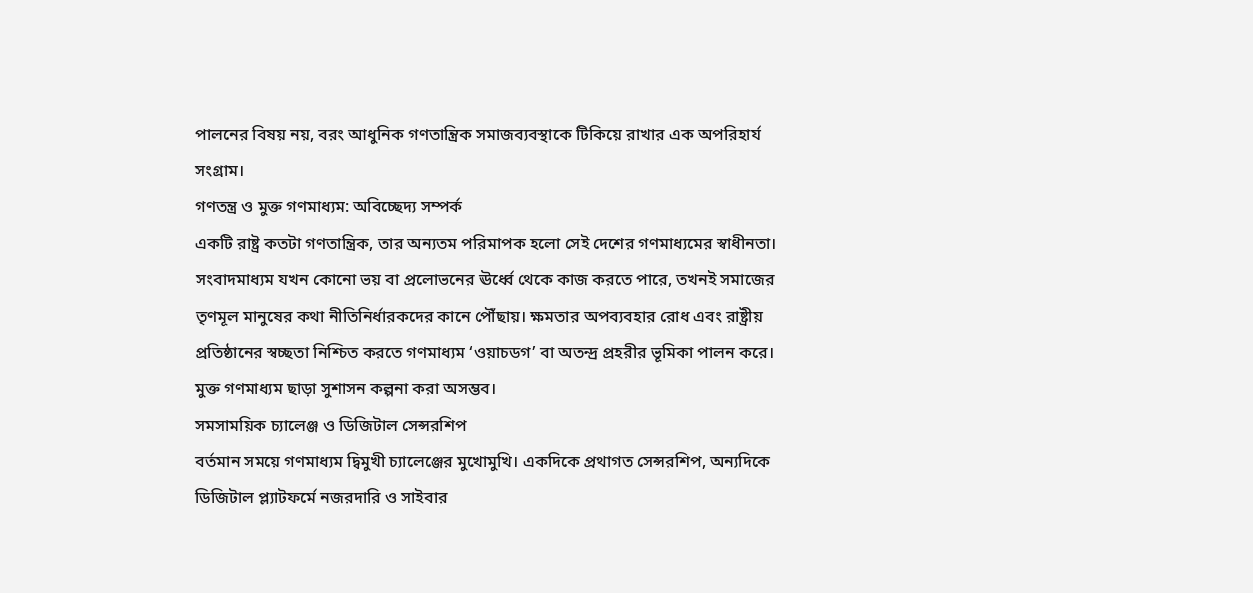পালনের বিষয় নয়, বরং আধুনিক গণতান্ত্রিক সমাজব্যবস্থাকে টিকিয়ে রাখার এক অপরিহার্য সংগ্রাম।
গণতন্ত্র ও মুক্ত গণমাধ্যম: অবিচ্ছেদ্য সম্পর্ক
একটি রাষ্ট্র কতটা গণতান্ত্রিক, তার অন্যতম পরিমাপক হলো সেই দেশের গণমাধ্যমের স্বাধীনতা। সংবাদমাধ্যম যখন কোনো ভয় বা প্রলোভনের ঊর্ধ্বে থেকে কাজ করতে পারে, তখনই সমাজের তৃণমূল মানুষের কথা নীতিনির্ধারকদের কানে পৌঁছায়। ক্ষমতার অপব্যবহার রোধ এবং রাষ্ট্রীয় প্রতিষ্ঠানের স্বচ্ছতা নিশ্চিত করতে গণমাধ্যম ‘ওয়াচডগ’ বা অতন্দ্র প্রহরীর ভূমিকা পালন করে। মুক্ত গণমাধ্যম ছাড়া সুশাসন কল্পনা করা অসম্ভব।
সমসাময়িক চ্যালেঞ্জ ও ডিজিটাল সেন্সরশিপ
বর্তমান সময়ে গণমাধ্যম দ্বিমুখী চ্যালেঞ্জের মুখোমুখি। একদিকে প্রথাগত সেন্সরশিপ, অন্যদিকে ডিজিটাল প্ল্যাটফর্মে নজরদারি ও সাইবার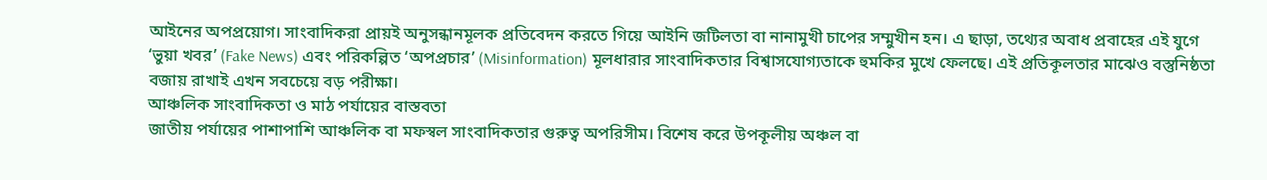আইনের অপপ্রয়োগ। সাংবাদিকরা প্রায়ই অনুসন্ধানমূলক প্রতিবেদন করতে গিয়ে আইনি জটিলতা বা নানামুখী চাপের সম্মুখীন হন। এ ছাড়া, তথ্যের অবাধ প্রবাহের এই যুগে ‘ভুয়া খবর’ (Fake News) এবং পরিকল্পিত ‘অপপ্রচার’ (Misinformation) মূলধারার সাংবাদিকতার বিশ্বাসযোগ্যতাকে হুমকির মুখে ফেলছে। এই প্রতিকূলতার মাঝেও বস্তুনিষ্ঠতা বজায় রাখাই এখন সবচেয়ে বড় পরীক্ষা।
আঞ্চলিক সাংবাদিকতা ও মাঠ পর্যায়ের বাস্তবতা
জাতীয় পর্যায়ের পাশাপাশি আঞ্চলিক বা মফস্বল সাংবাদিকতার গুরুত্ব অপরিসীম। বিশেষ করে উপকূলীয় অঞ্চল বা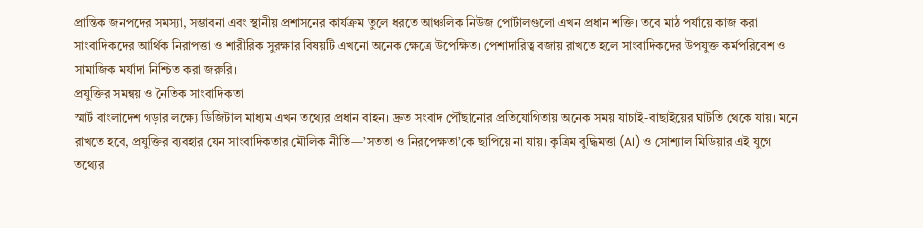প্রান্তিক জনপদের সমস্যা, সম্ভাবনা এবং স্থানীয় প্রশাসনের কার্যক্রম তুলে ধরতে আঞ্চলিক নিউজ পোর্টালগুলো এখন প্রধান শক্তি। তবে মাঠ পর্যায়ে কাজ করা সাংবাদিকদের আর্থিক নিরাপত্তা ও শারীরিক সুরক্ষার বিষয়টি এখনো অনেক ক্ষেত্রে উপেক্ষিত। পেশাদারিত্ব বজায় রাখতে হলে সাংবাদিকদের উপযুক্ত কর্মপরিবেশ ও সামাজিক মর্যাদা নিশ্চিত করা জরুরি।
প্রযুক্তির সমন্বয় ও নৈতিক সাংবাদিকতা
স্মার্ট বাংলাদেশ গড়ার লক্ষ্যে ডিজিটাল মাধ্যম এখন তথ্যের প্রধান বাহন। দ্রুত সংবাদ পৌঁছানোর প্রতিযোগিতায় অনেক সময় যাচাই-বাছাইয়ের ঘাটতি থেকে যায়। মনে রাখতে হবে, প্রযুক্তির ব্যবহার যেন সাংবাদিকতার মৌলিক নীতি—’সততা ও নিরপেক্ষতা’কে ছাপিয়ে না যায়। কৃত্রিম বুদ্ধিমত্তা (AI) ও সোশ্যাল মিডিয়ার এই যুগে তথ্যের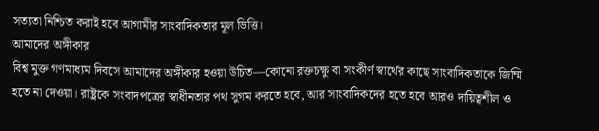সত্যতা নিশ্চিত করাই হবে আগামীর সাংবাদিকতার মূল ভিত্তি।
আমাদের অঙ্গীকার
বিশ্ব মুক্ত গণমাধ্যম দিবসে আমাদের অঙ্গীকার হওয়া উচিত—কোনো রক্তচক্ষু বা সংকীর্ণ স্বার্থের কাছে সাংবাদিকতাকে জিম্মি হতে না দেওয়া। রাষ্ট্রকে সংবাদপত্রের স্বাধীনতার পথ সুগম করতে হবে, আর সাংবাদিকদের হতে হবে আরও দায়িত্বশীল ও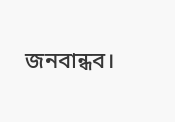জনবান্ধব।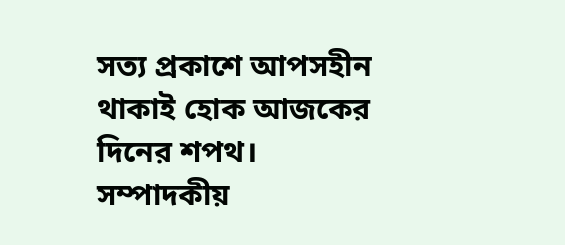সত্য প্রকাশে আপসহীন থাকাই হোক আজকের দিনের শপথ।
সম্পাদকীয়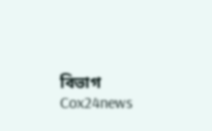বিভাগ
Cox24news